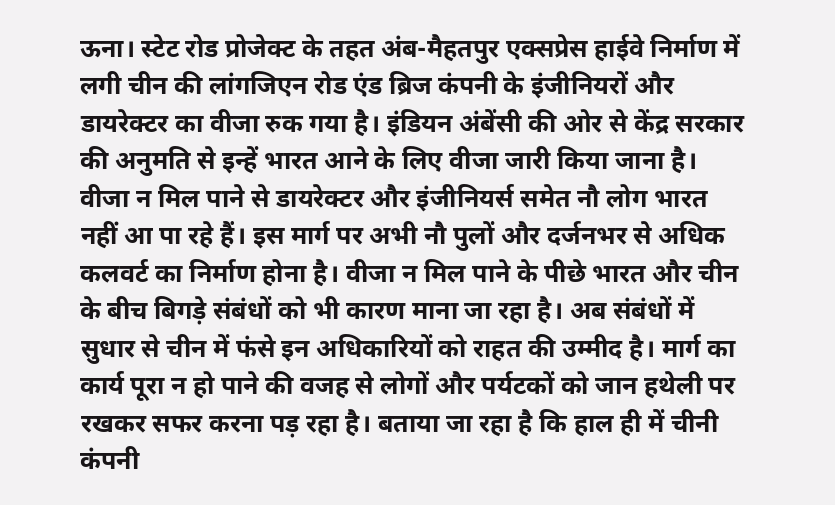ऊना। स्टेट रोड प्रोजेक्ट के तहत अंब-मैहतपुर एक्सप्रेस हाईवे निर्माण में लगी चीन की लांगजिएन रोड एंड ब्रिज कंपनी के इंजीनियरों और डायरेक्टर का वीजा रुक गया है। इंडियन अंबेंसी की ओर से केंद्र सरकार की अनुमति से इन्हें भारत आने के लिए वीजा जारी किया जाना है। वीजा न मिल पाने से डायरेक्टर और इंजीनियर्स समेत नौ लोग भारत नहीं आ पा रहे हैं। इस मार्ग पर अभी नौ पुलों और दर्जनभर से अधिक कलवर्ट का निर्माण होना है। वीजा न मिल पाने के पीछे भारत और चीन के बीच बिगड़े संबंधों को भी कारण माना जा रहा है। अब संबंधों में सुधार से चीन में फंसे इन अधिकारियों को राहत की उम्मीद है। मार्ग का कार्य पूरा न हो पाने की वजह से लोगों और पर्यटकों को जान हथेली पर रखकर सफर करना पड़ रहा है। बताया जा रहा है कि हाल ही में चीनी कंपनी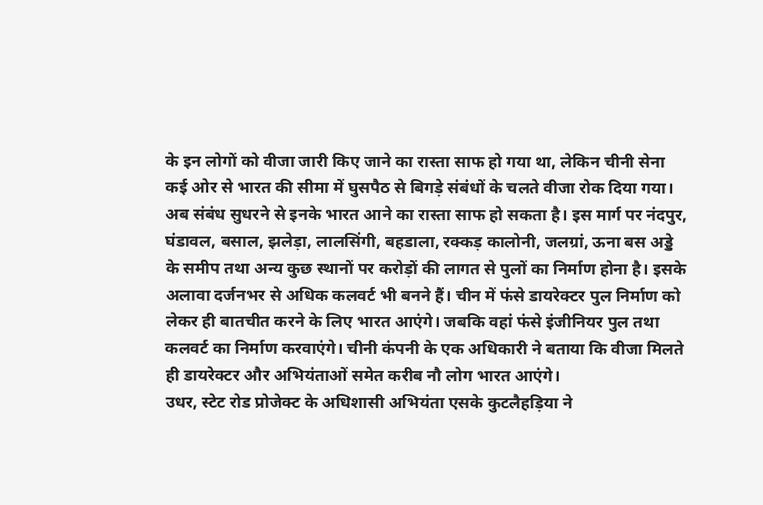के इन लोगों को वीजा जारी किए जाने का रास्ता साफ हो गया था, लेकिन चीनी सेना कई ओर से भारत की सीमा में घुसपैठ से बिगड़े संबंधों के चलते वीजा रोक दिया गया। अब संबंध सुधरने से इनके भारत आने का रास्ता साफ हो सकता है। इस मार्ग पर नंदपुर, घंडावल, बसाल, झलेड़ा, लालसिंगी, बहडाला, रक्कड़ कालोनी, जलग्रां, ऊना बस अड्डे के समीप तथा अन्य कुछ स्थानों पर करोड़ों की लागत से पुलों का निर्माण होना है। इसके अलावा दर्जनभर से अधिक कलवर्ट भी बनने हैं। चीन में फंसे डायरेक्टर पुल निर्माण को लेकर ही बातचीत करने के लिए भारत आएंगे। जबकि वहां फंसे इंजीनियर पुल तथा कलवर्ट का निर्माण करवाएंगे। चीनी कंपनी के एक अधिकारी ने बताया कि वीजा मिलते ही डायरेक्टर और अभियंताओं समेत करीब नौ लोग भारत आएंगे।
उधर, स्टेट रोड प्रोजेक्ट के अधिशासी अभियंता एसके कुटलैहड़िया ने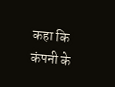कहा कि कंपनी के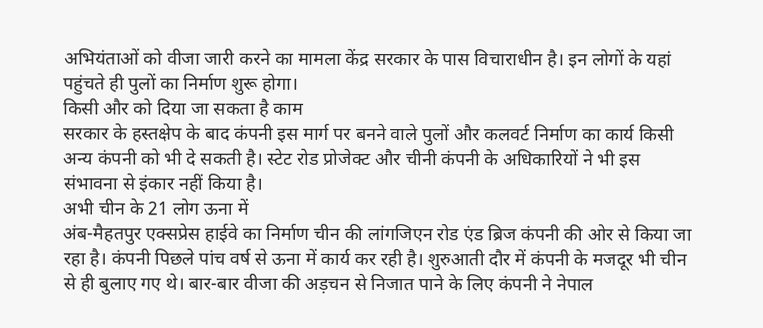अभियंताओं को वीजा जारी करने का मामला केंद्र सरकार के पास विचाराधीन है। इन लोगों के यहां पहुंचते ही पुलों का निर्माण शुरू होगा।
किसी और को दिया जा सकता है काम
सरकार के हस्तक्षेप के बाद कंपनी इस मार्ग पर बनने वाले पुलों और कलवर्ट निर्माण का कार्य किसी अन्य कंपनी को भी दे सकती है। स्टेट रोड प्रोजेक्ट और चीनी कंपनी के अधिकारियों ने भी इस संभावना से इंकार नहीं किया है।
अभी चीन के 21 लोग ऊना में
अंब-मैहतपुर एक्सप्रेस हाईवे का निर्माण चीन की लांगजिएन रोड एंड ब्रिज कंपनी की ओर से किया जा रहा है। कंपनी पिछले पांच वर्ष से ऊना में कार्य कर रही है। शुरुआती दौर में कंपनी के मजदूर भी चीन से ही बुलाए गए थे। बार-बार वीजा की अड़चन से निजात पाने के लिए कंपनी ने नेपाल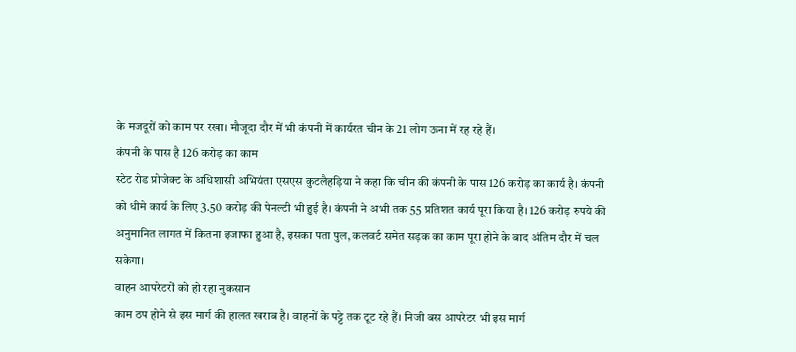के मजदूरों को काम पर रखा। मौजूदा दौर में भी कंपनी में कार्यरत चीन के 21 लोग ऊना में रह रहे हैं।
कंपनी के पास है 126 करोड़ का काम
स्टेट रोड प्रोजेक्ट के अधिशासी अभियंता एसएस कुटलैहड़िया ने कहा कि चीन की कंपनी के पास 126 करोड़ का कार्य है। कंपनी को धीमे कार्य के लिए 3.50 करोड़ की पेनल्टी भी हुई है। कंपनी ने अभी तक 55 प्रतिशत कार्य पूरा किया है। 126 करोड़ रुपये की अनुमानित लागत में कितना इजाफा हुआ है, इसका पता पुल, कलवर्ट समेत सड़क का काम पूरा होने के बाद अंतिम दौर में चल सकेगा।
वाहन आपरेटरों को हो रहा नुकसान
काम ठप होने से इस मार्ग की हालत खराब है। वाहनों के पट्टे तक टूट रहे हैं। निजी बस आपरेटर भी इस मार्ग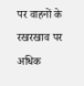पर वाहनों के रखरखाव पर अधिक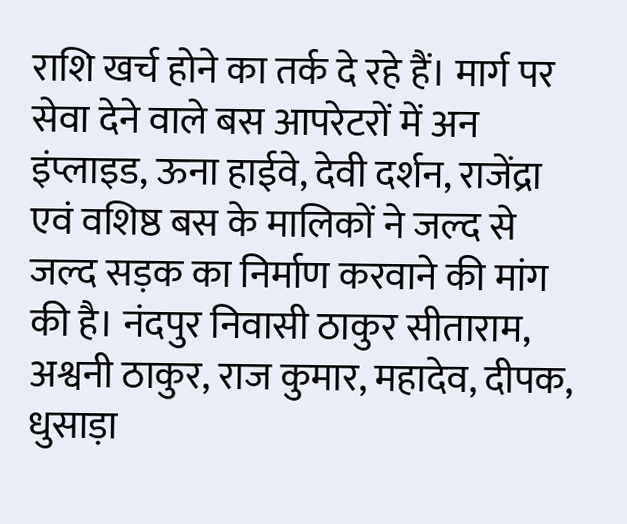राशि खर्च होने का तर्क दे रहे हैं। मार्ग पर सेवा देने वाले बस आपरेटरों में अन इंप्लाइड, ऊना हाईवे, देवी दर्शन, राजेंद्रा एवं वशिष्ठ बस के मालिकों ने जल्द से जल्द सड़क का निर्माण करवाने की मांग की है। नंदपुर निवासी ठाकुर सीताराम, अश्वनी ठाकुर, राज कुमार, महादेव, दीपक, धुसाड़ा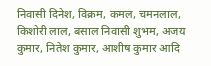निवासी दिनेश, विक्रम, कमल, चमनलाल, किशोरी लाल, बसाल निवासी शुभम, अजय कुमार, नितेश कुमार, आशीष कुमार आदि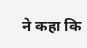ने कहा कि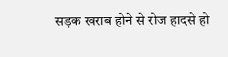सड़क खराब होने से रोज हादसे हो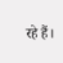रहे हैं।